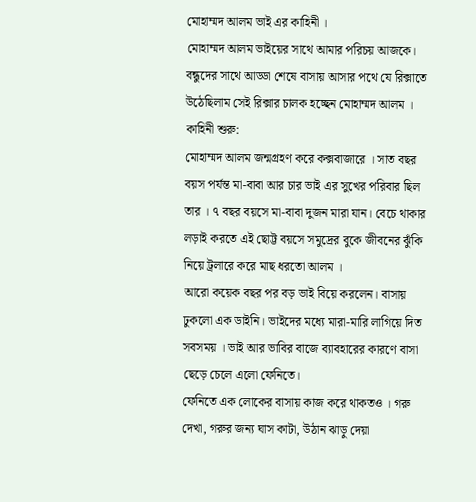মোহাম্মদ আলম ভাই এর কাহিনী ।
মোহাম্মদ আলম ভাইয়ের সাথে আমার পরিচয় আজকে। বন্ধুদের সাথে আড্ডা শেষে বাসায় আসার পথে যে রিক্সাতে উঠেছিলাম সেই রিক্সার চালক হচ্ছেন মোহাম্মদ আলম ।
কাহিনী শুরু:
মোহাম্মদ আলম জন্মগ্রহণ করে কক্সবাজারে । সাত বছর বয়স পর্যন্ত মা-বাবা আর চার ভাই এর সুখের পরিবার ছিল তার । ৭ বছর বয়সে মা-বাবা দুজন মারা যান। বেচে থাকার লড়াই করতে এই ছোট্ট বয়সে সমুদ্রের বুকে জীবনের ঝুঁকি নিয়ে ট্রলারে করে মাছ ধরতো আলম ।
আরো কয়েক বছর পর বড় ভাই বিয়ে করলেন। বাসায় ঢুকলো এক ডাইনি। ভাইদের মধ্যে মারা-মারি লাগিয়ে দিত সবসময় । ভাই আর ভাবির বাজে ব্যাবহারের কারণে বাসা ছেড়ে চেলে এলো ফেনিতে।
ফেনিতে এক লোকের বাসায় কাজ করে থাকতও । গরু দেখা, গরুর জন্য ঘাস কাটা, উঠান ঝাড়ু দেয়া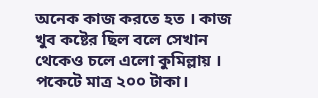অনেক কাজ করতে হত । কাজ খুব কষ্টের ছিল বলে সেখান থেকেও চলে এলো কুমিল্লায় । পকেটে মাত্র ২০০ টাকা।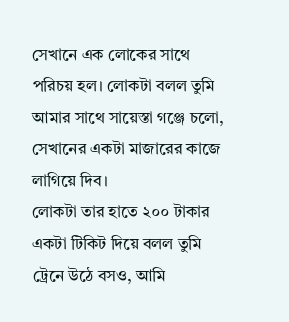সেখানে এক লোকের সাথে পরিচয় হল। লোকটা বলল তুমি আমার সাথে সায়েস্তা গঞ্জে চলো, সেখানের একটা মাজারের কাজে লাগিয়ে দিব।
লোকটা তার হাতে ২০০ টাকার একটা টিকিট দিয়ে বলল তুমি ট্রেনে উঠে বসও, আমি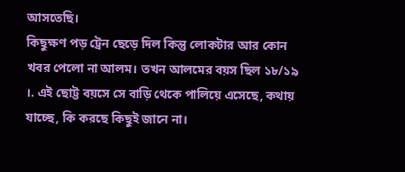আসতেছি।
কিছুক্ষণ পড় ট্রেন ছেড়ে দিল কিন্তু লোকটার আর কোন খবর পেলো না আলম। তখন আলমের বয়স ছিল ১৮/১৯ ।. এই ছোট্ট বয়সে সে বাড়ি থেকে পালিয়ে এসেছে, কথায় যাচ্ছে, কি করছে কিছুই জানে না।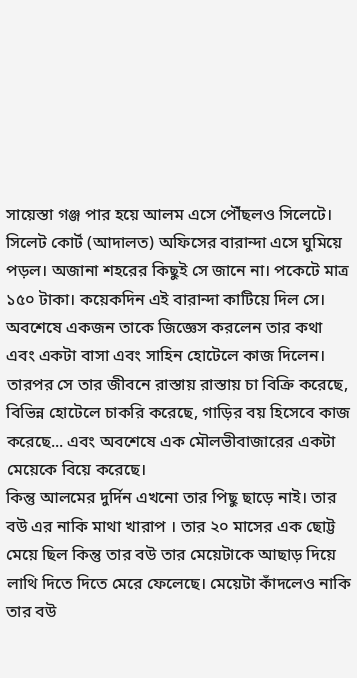সায়েস্তা গঞ্জ পার হয়ে আলম এসে পৌঁছলও সিলেটে। সিলেট কোর্ট (আদালত) অফিসের বারান্দা এসে ঘুমিয়ে পড়ল। অজানা শহরের কিছুই সে জানে না। পকেটে মাত্র ১৫০ টাকা। কয়েকদিন এই বারান্দা কাটিয়ে দিল সে। অবশেষে একজন তাকে জিজ্ঞেস করলেন তার কথা এবং একটা বাসা এবং সাহিন হোটেলে কাজ দিলেন।
তারপর সে তার জীবনে রাস্তায় রাস্তায় চা বিক্রি করেছে, বিভিন্ন হোটেলে চাকরি করেছে, গাড়ির বয় হিসেবে কাজ করেছে... এবং অবশেষে এক মৌলভীবাজারের একটা মেয়েকে বিয়ে করেছে।
কিন্তু আলমের দুর্দিন এখনো তার পিছু ছাড়ে নাই। তার বউ এর নাকি মাথা খারাপ । তার ২০ মাসের এক ছোট্ট মেয়ে ছিল কিন্তু তার বউ তার মেয়েটাকে আছাড় দিয়ে লাথি দিতে দিতে মেরে ফেলেছে। মেয়েটা কাঁদলেও নাকি তার বউ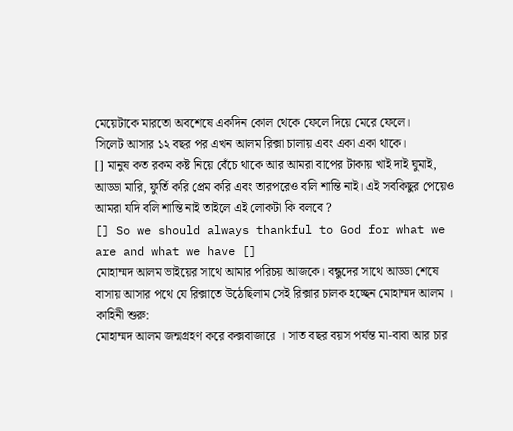মেয়েটাকে মারতো অবশেষে একদিন কোল থেকে ফেলে দিয়ে মেরে ফেলে।
সিলেট আসার ১২ বছর পর এখন আলম রিক্সা চালায় এবং একা একা থাকে।
[] মানুষ কত রকম কষ্ট নিয়ে বেঁচে থাকে আর আমরা বাপের টাকায় খাই দাই ঘুমাই, আড্ডা মারি, ফুর্তি করি প্রেম করি এবং তারপরেও বলি শান্তি নাই। এই সবকিছুর পেয়েও আমরা যদি বলি শান্তি নাই তাইলে এই লোকটা কি বলবে ?
[] So we should always thankful to God for what we are and what we have []
মোহাম্মদ আলম ভাইয়ের সাথে আমার পরিচয় আজকে। বন্ধুদের সাথে আড্ডা শেষে বাসায় আসার পথে যে রিক্সাতে উঠেছিলাম সেই রিক্সার চালক হচ্ছেন মোহাম্মদ আলম ।
কাহিনী শুরু:
মোহাম্মদ আলম জন্মগ্রহণ করে কক্সবাজারে । সাত বছর বয়স পর্যন্ত মা-বাবা আর চার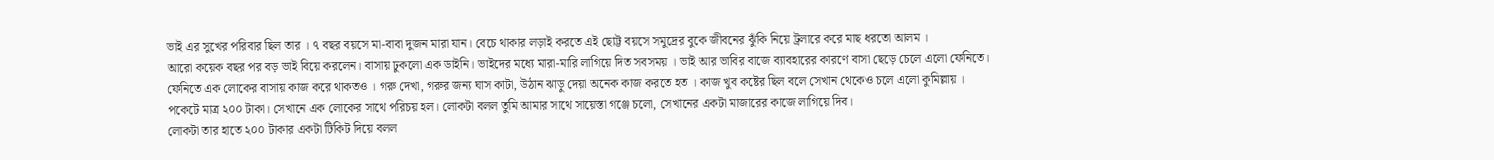ভাই এর সুখের পরিবার ছিল তার । ৭ বছর বয়সে মা-বাবা দুজন মারা যান। বেচে থাকার লড়াই করতে এই ছোট্ট বয়সে সমুদ্রের বুকে জীবনের ঝুঁকি নিয়ে ট্রলারে করে মাছ ধরতো আলম ।
আরো কয়েক বছর পর বড় ভাই বিয়ে করলেন। বাসায় ঢুকলো এক ডাইনি। ভাইদের মধ্যে মারা-মারি লাগিয়ে দিত সবসময় । ভাই আর ভাবির বাজে ব্যাবহারের কারণে বাসা ছেড়ে চেলে এলো ফেনিতে।
ফেনিতে এক লোকের বাসায় কাজ করে থাকতও । গরু দেখা, গরুর জন্য ঘাস কাটা, উঠান ঝাড়ু দেয়া অনেক কাজ করতে হত । কাজ খুব কষ্টের ছিল বলে সেখান থেকেও চলে এলো কুমিল্লায় । পকেটে মাত্র ২০০ টাকা। সেখানে এক লোকের সাথে পরিচয় হল। লোকটা বলল তুমি আমার সাথে সায়েস্তা গঞ্জে চলো, সেখানের একটা মাজারের কাজে লাগিয়ে দিব।
লোকটা তার হাতে ২০০ টাকার একটা টিকিট দিয়ে বলল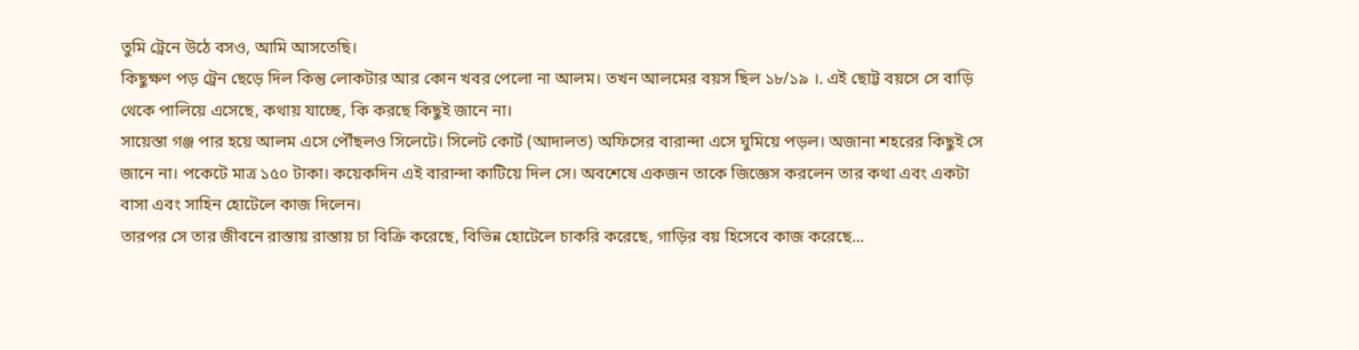তুমি ট্রেনে উঠে বসও, আমি আসতেছি।
কিছুক্ষণ পড় ট্রেন ছেড়ে দিল কিন্তু লোকটার আর কোন খবর পেলো না আলম। তখন আলমের বয়স ছিল ১৮/১৯ ।. এই ছোট্ট বয়সে সে বাড়ি থেকে পালিয়ে এসেছে, কথায় যাচ্ছে, কি করছে কিছুই জানে না।
সায়েস্তা গঞ্জ পার হয়ে আলম এসে পৌঁছলও সিলেটে। সিলেট কোর্ট (আদালত) অফিসের বারান্দা এসে ঘুমিয়ে পড়ল। অজানা শহরের কিছুই সে জানে না। পকেটে মাত্র ১৫০ টাকা। কয়েকদিন এই বারান্দা কাটিয়ে দিল সে। অবশেষে একজন তাকে জিজ্ঞেস করলেন তার কথা এবং একটা বাসা এবং সাহিন হোটেলে কাজ দিলেন।
তারপর সে তার জীবনে রাস্তায় রাস্তায় চা বিক্রি করেছে, বিভিন্ন হোটেলে চাকরি করেছে, গাড়ির বয় হিসেবে কাজ করেছে...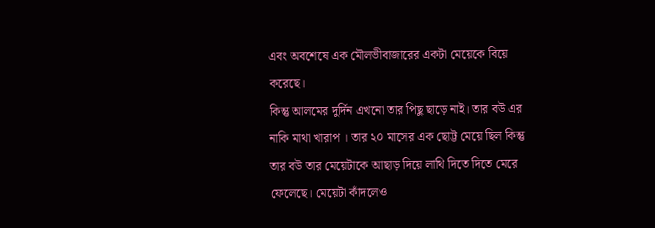এবং অবশেষে এক মৌলভীবাজারের একটা মেয়েকে বিয়ে করেছে।
কিন্তু আলমের দুর্দিন এখনো তার পিছু ছাড়ে নাই। তার বউ এর নাকি মাথা খারাপ । তার ২০ মাসের এক ছোট্ট মেয়ে ছিল কিন্তু তার বউ তার মেয়েটাকে আছাড় দিয়ে লাথি দিতে দিতে মেরে ফেলেছে। মেয়েটা কাঁদলেও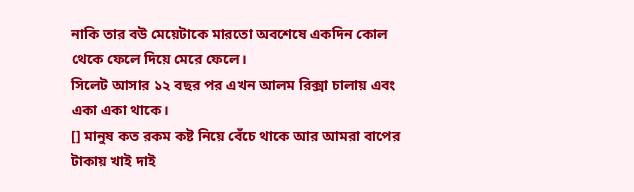নাকি তার বউ মেয়েটাকে মারতো অবশেষে একদিন কোল থেকে ফেলে দিয়ে মেরে ফেলে।
সিলেট আসার ১২ বছর পর এখন আলম রিক্সা চালায় এবং একা একা থাকে।
[] মানুষ কত রকম কষ্ট নিয়ে বেঁচে থাকে আর আমরা বাপের টাকায় খাই দাই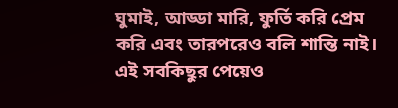ঘুমাই, আড্ডা মারি, ফুর্তি করি প্রেম করি এবং তারপরেও বলি শান্তি নাই। এই সবকিছুর পেয়েও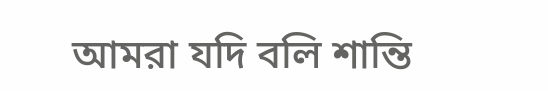আমরা যদি বলি শান্তি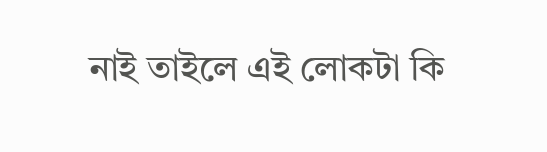নাই তাইলে এই লোকটা কি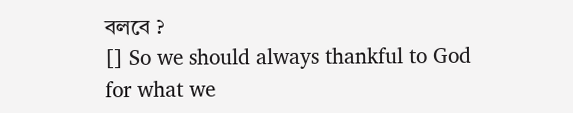বলবে ?
[] So we should always thankful to God for what we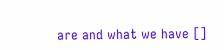are and what we have []